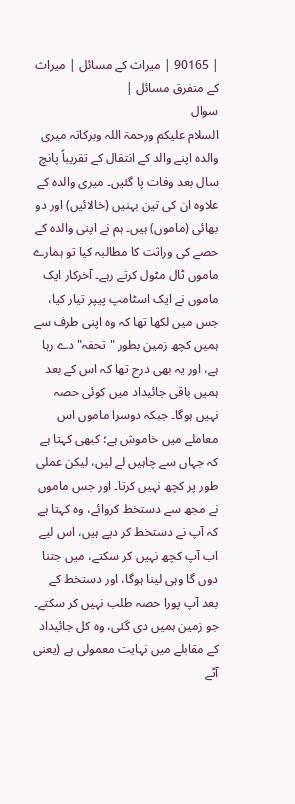| 90165 | میراث کے مسائل | میراث کے متفرق مسائل |
سوال
السلام علیکم ورحمۃ اللہ وبرکاتہ میری والدہ اپنے والد کے انتقال کے تقریباً پانچ سال بعد وفات پا گئیں۔ میری والدہ کے علاوہ ان کی تین بہنیں (خالائیں) اور دو بھائی (ماموں) ہیں۔ ہم نے اپنی والدہ کے حصے کی وراثت کا مطالبہ کیا تو ہمارے ماموں ٹال مٹول کرتے رہے۔ آخرکار ایک ماموں نے ایک اسٹامپ پیپر تیار کیا، جس میں لکھا تھا کہ وہ اپنی طرف سے ہمیں کچھ زمین بطور "تحفہ" دے رہا ہے، اور یہ بھی درج تھا کہ اس کے بعد ہمیں باقی جائیداد میں کوئی حصہ نہیں ہوگا۔ جبکہ دوسرا ماموں اس معاملے میں خاموش ہے؛ کبھی کہتا ہے کہ جہاں سے چاہیں لے لیں، لیکن عملی طور پر کچھ نہیں کرتا۔ اور جس ماموں نے مجھ سے دستخط کروائے، وہ کہتا ہے کہ آپ نے دستخط کر دیے ہیں، اس لیے اب آپ کچھ نہیں کر سکتے، میں جتنا دوں گا وہی لینا ہوگا، اور دستخط کے بعد آپ پورا حصہ طلب نہیں کر سکتے۔ جو زمین ہمیں دی گئی، وہ کل جائیداد کے مقابلے میں نہایت معمولی ہے (یعنی آٹے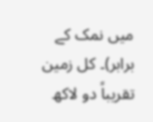میں نمک کے برابر)۔ کل زمین تقریباً دو لاکھ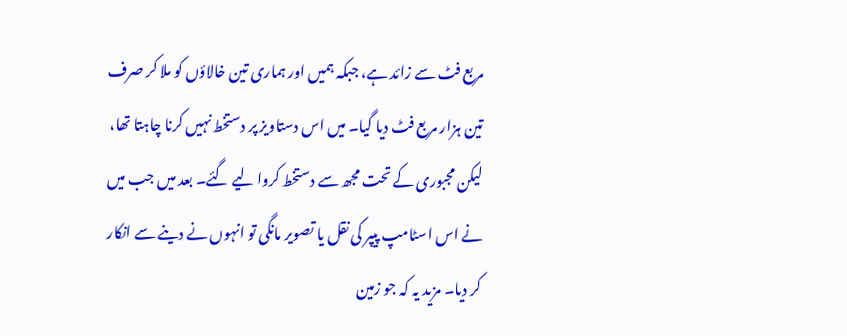مربع فٹ سے زائد ہے، جبکہ ہمیں اور ہماری تین خالاؤں کو ملا کر صرف تین ہزار مربع فٹ دیا گیا۔ میں اس دستاویز پر دستخط نہیں کرنا چاہتا تھا، لیکن مجبوری کے تحت مجھ سے دستخط کروا لیے گئے۔ بعد میں جب میں نے اس اسٹامپ پیپر کی نقل یا تصویر مانگی تو انہوں نے دینے سے انکار کر دیا۔ مزید یہ کہ جو زمین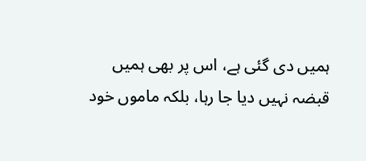ہمیں دی گئی ہے، اس پر بھی ہمیں قبضہ نہیں دیا جا رہا، بلکہ ماموں خود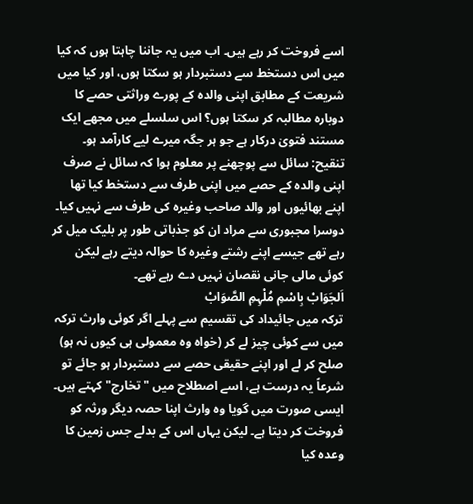اسے فروخت کر رہے ہیں۔ اب میں یہ جاننا چاہتا ہوں کہ کیا میں اس دستخط سے دستبردار ہو سکتا ہوں، اور کیا میں شریعت کے مطابق اپنی والدہ کے پورے وراثتی حصے کا دوبارہ مطالبہ کر سکتا ہوں؟ اس سلسلے میں مجھے ایک مستند فتویٰ درکار ہے جو ہر جگہ میرے لیے کارآمد ہو۔
تنقیح: سائل سے پوچھنے پر معلوم ہوا کہ سائل نے صرف اپنی والدہ کے حصے میں اپنی طرف سے دستخط کیا تھا اپنے بھائیوں اور والد صاحب وغیرہ کی طرف سے نہیں کیا۔ دوسرا مجبوری سے مراد ان کو جذباتی طور پر بلیک میل کر رہے تھے جیسے اپنے رشتے وغیرہ کا حوالہ دیتے رہے لیکن کوئی مالی جانی نقصان نہیں دے رہے تھے۔
اَلجَوَابْ بِاسْمِ مُلْہِمِ الصَّوَابْ
ترکہ میں جائیداد کی تقسیم سے پہلے اگر کوئی وارث ترکہ میں سے کوئی چیز لے کر (خواہ وہ معمولی ہی کیوں نہ ہو) صلح کر لے اور اپنے حقیقی حصے سے دستبردار ہو جائے تو شرعاً یہ درست ہے، اسے اصطلاح میں "تخارج" کہتے ہیں۔ ایسی صورت میں گویا وہ وارث اپنا حصہ دیگر ورثہ کو فروخت کر دیتا ہے۔ لیکن یہاں اس کے بدلے جس زمین کا وعدہ کیا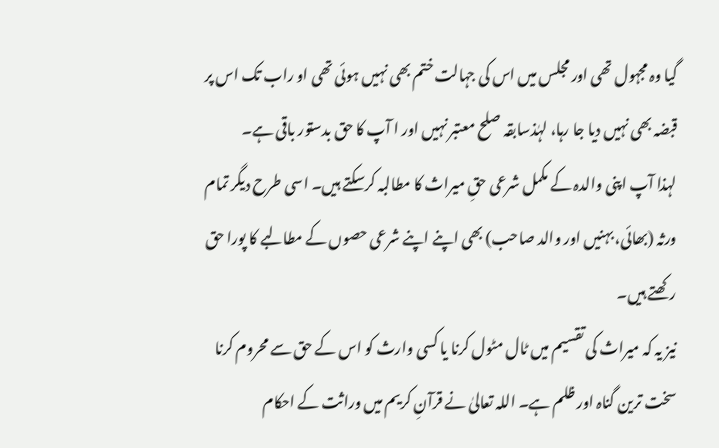گیا وہ مجہول تھی اور مجلس میں اس کی جہالت ختم بھی نہیں ہوئی تھی او راب تک اس پر قبضہ بھی نہیں دیا جا رہا، لہٰذسابقہ صلح معتبر نہیں اور ا آپ کا حق بدستور باقی ہے۔
لہذا آپ اپنی والدہ کے مکمل شرعی حقِ میراث کا مطالبہ کرسکتے ہیں۔ اسی طرح دیگر تمام ورثہ (بھائی، بہنیں اور والد صاحب) بھی اپنے اپنے شرعی حصوں کے مطالبے کا پورا حق رکھتے ہیں۔
نیز یہ کہ میراث کی تقسیم میں ٹال مٹول کرنا یا کسی وارث کو اس کے حق سے محروم کرنا سخت ترین گناہ اور ظلم ہے۔ اللہ تعالیٰ نے قرآنِ کریم میں وراثت کے احکام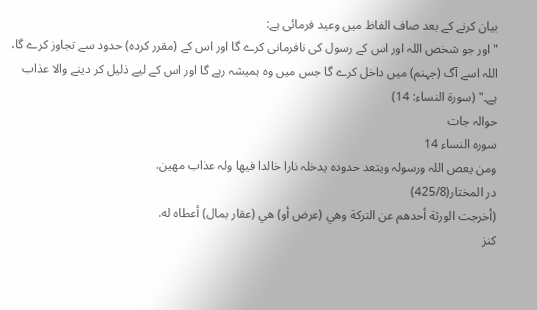بیان کرنے کے بعد صاف الفاظ میں وعید فرمائی ہے:
"اور جو شخص اللہ اور اس کے رسول کی نافرمانی کرے گا اور اس کے (مقرر کردہ) حدود سے تجاوز کرے گا، اللہ اسے آگ (جہنم) میں داخل کرے گا جس میں وہ ہمیشہ رہے گا اور اس کے لیے ذلیل کر دینے والا عذاب ہے۔" (سورۃ النساء: 14)
حوالہ جات
سورہ النساء 14
ومن يعص اللہ ورسولہ ويتعد حدودہ يدخلہ نارا خالدا فيها ولہ عذاب مھين.
در المختار(425/8)
(أخرجت الورثة أحدهم عن التركة وهي (عرض أو) هي (عقار بمال) أعطاه له.
كنز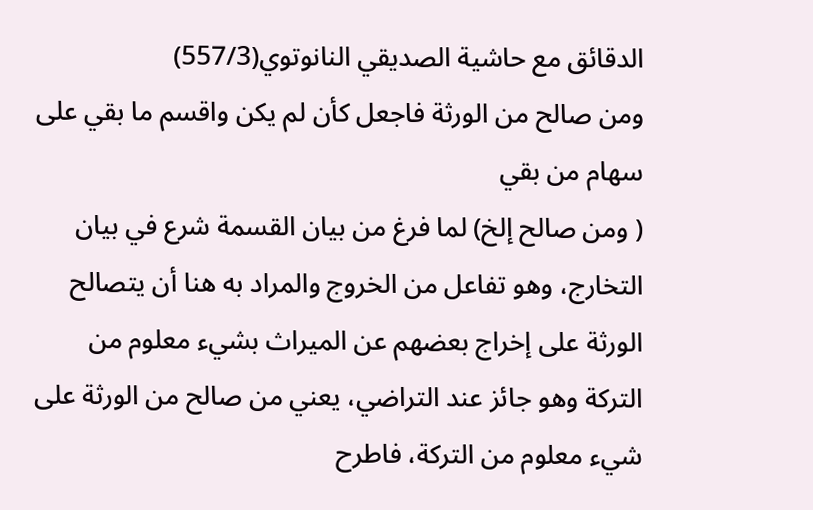الدقائق مع حاشية الصديقي النانوتوي(557/3)
ومن صالح من الورثة فاجعل كأن لم يكن واقسم ما بقي على سهام من بقي
( ومن صالح إلخ) لما فرغ من بيان القسمة شرع في بيان التخارج، وهو تفاعل من الخروج والمراد به هنا أن يتصالح الورثة على إخراج بعضهم عن الميراث بشيء معلوم من التركة وهو جائز عند التراضي، يعني من صالح من الورثة على شيء معلوم من التركة، فاطرح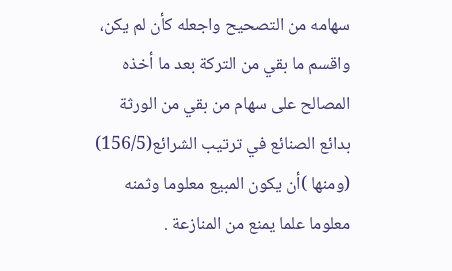سهامه من التصحيح واجعله كأن لم يكن، واقسم ما بقي من التركة بعد ما أخذه المصالح على سهام من بقي من الورثة
بدائع الصنائع في ترتيب الشرائع(156/5)
(ومنها )أن يكون المبيع معلوما وثمنه معلوما علما يمنع من المنازعة .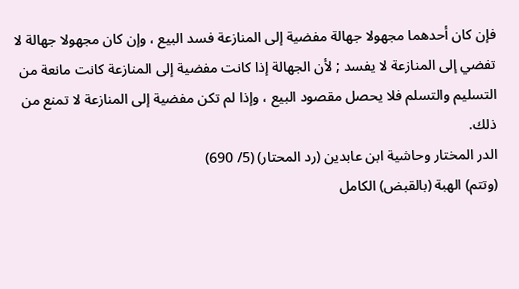فإن كان أحدهما مجهولا جهالة مفضية إلى المنازعة فسد البيع ، وإن كان مجهولا جهالة لا تفضي إلى المنازعة لا يفسد ; لأن الجهالة إذا كانت مفضية إلى المنازعة كانت مانعة من التسليم والتسلم فلا يحصل مقصود البيع ، وإذا لم تكن مفضية إلى المنازعة لا تمنع من ذلك.
الدر المختار وحاشية ابن عابدين (رد المحتار) (5/ 690)
(وتتم) الهبة (بالقبض) الكامل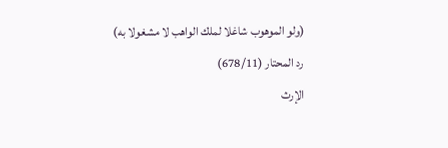(ولو الموهوب شاغلا لملك الواهب لا مشغولا به)
رد المحتار (678/11)
الإرث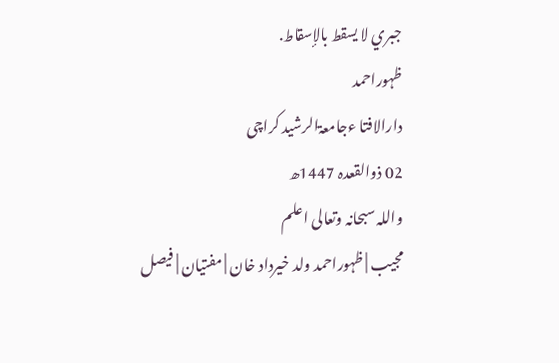جبري لا يسقط بالإسقاط.
ظہوراحمد
دارالافتا ءجامعۃالرشید کراچی
02 ذوالقعدہ 1447ھ
واللہ سبحانہ وتعالی اعلم
مجیب | ظہوراحمد ولد خیرداد خان | مفتیان | فیصل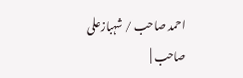احمد صاحب / شہبازعلی صاحب |